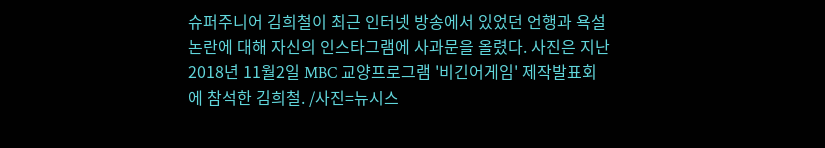슈퍼주니어 김희철이 최근 인터넷 방송에서 있었던 언행과 욕설 논란에 대해 자신의 인스타그램에 사과문을 올렸다. 사진은 지난 2018년 11월2일 MBC 교양프로그램 '비긴어게임' 제작발표회에 참석한 김희철. /사진=뉴시스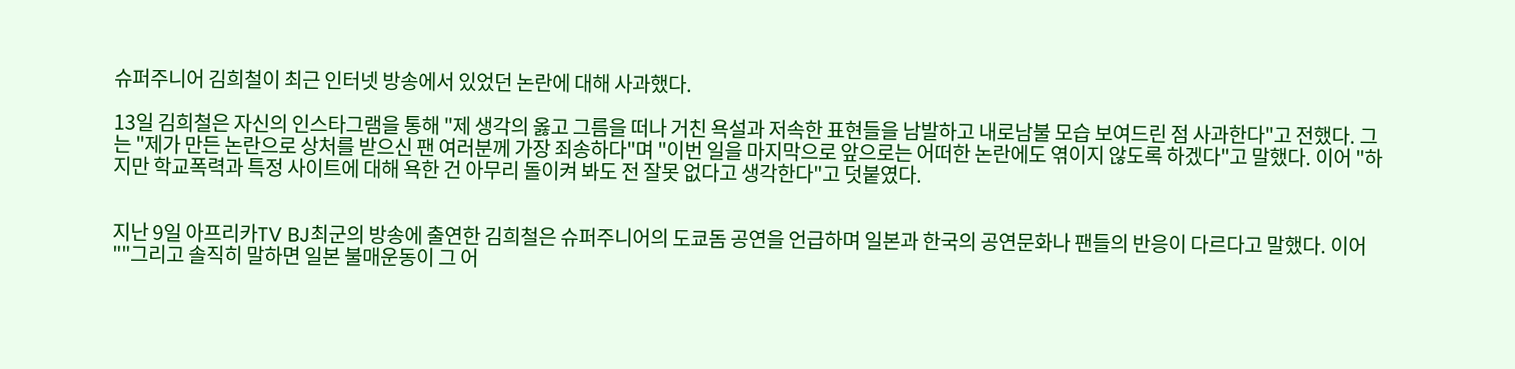슈퍼주니어 김희철이 최근 인터넷 방송에서 있었던 논란에 대해 사과했다.

13일 김희철은 자신의 인스타그램을 통해 "제 생각의 옳고 그름을 떠나 거친 욕설과 저속한 표현들을 남발하고 내로남불 모습 보여드린 점 사과한다"고 전했다. 그는 "제가 만든 논란으로 상처를 받으신 팬 여러분께 가장 죄송하다"며 "이번 일을 마지막으로 앞으로는 어떠한 논란에도 엮이지 않도록 하겠다"고 말했다. 이어 "하지만 학교폭력과 특정 사이트에 대해 욕한 건 아무리 돌이켜 봐도 전 잘못 없다고 생각한다"고 덧붙였다.


지난 9일 아프리카TV BJ최군의 방송에 출연한 김희철은 슈퍼주니어의 도쿄돔 공연을 언급하며 일본과 한국의 공연문화나 팬들의 반응이 다르다고 말했다. 이어 ""그리고 솔직히 말하면 일본 불매운동이 그 어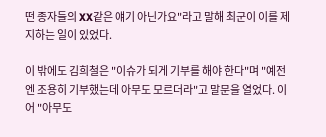떤 종자들의 XX같은 얘기 아닌가요"라고 말해 최군이 이를 제지하는 일이 있었다.

이 밖에도 김희철은 "이슈가 되게 기부를 해야 한다"며 "예전엔 조용히 기부했는데 아무도 모르더라"고 말문을 열었다. 이어 "아무도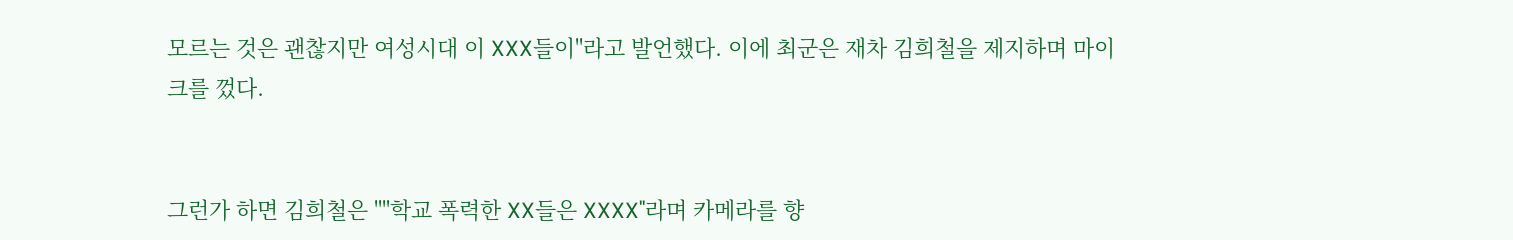모르는 것은 괜찮지만 여성시대 이 XXX들이"라고 발언했다. 이에 최군은 재차 김희철을 제지하며 마이크를 껐다.


그런가 하면 김희철은 ""학교 폭력한 XX들은 XXXX"라며 카메라를 향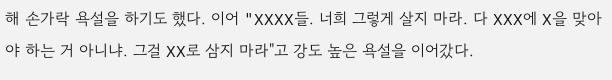해 손가락 욕설을 하기도 했다. 이어 "XXXX들. 너희 그렇게 살지 마라. 다 XXX에 X을 맞아야 하는 거 아니냐. 그걸 XX로 삼지 마라"고 강도 높은 욕설을 이어갔다.